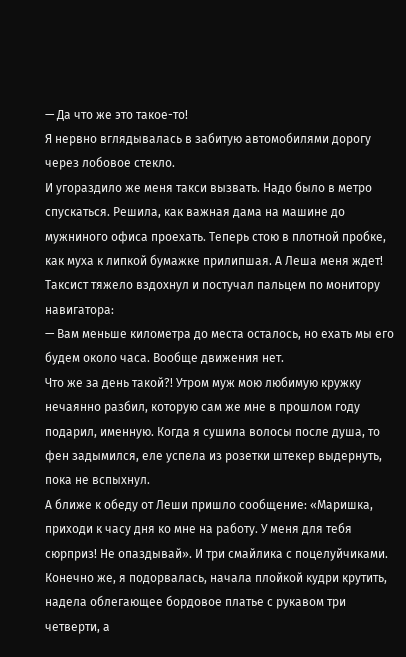— Да что же это такое-то!
Я нервно вглядывалась в забитую автомобилями дорогу через лобовое стекло.
И угораздило же меня такси вызвать. Надо было в метро спускаться. Решила, как важная дама на машине до мужниного офиса проехать. Теперь стою в плотной пробке, как муха к липкой бумажке прилипшая. А Леша меня ждет!
Таксист тяжело вздохнул и постучал пальцем по монитору навигатора:
— Вам меньше километра до места осталось, но ехать мы его будем около часа. Вообще движения нет.
Что же за день такой?! Утром муж мою любимую кружку нечаянно разбил, которую сам же мне в прошлом году подарил, именную. Когда я сушила волосы после душа, то фен задымился, еле успела из розетки штекер выдернуть, пока не вспыхнул.
А ближе к обеду от Леши пришло сообщение: «Маришка, приходи к часу дня ко мне на работу. У меня для тебя сюрприз! Не опаздывай». И три смайлика с поцелуйчиками.
Конечно же, я подорвалась, начала плойкой кудри крутить, надела облегающее бордовое платье с рукавом три четверти, а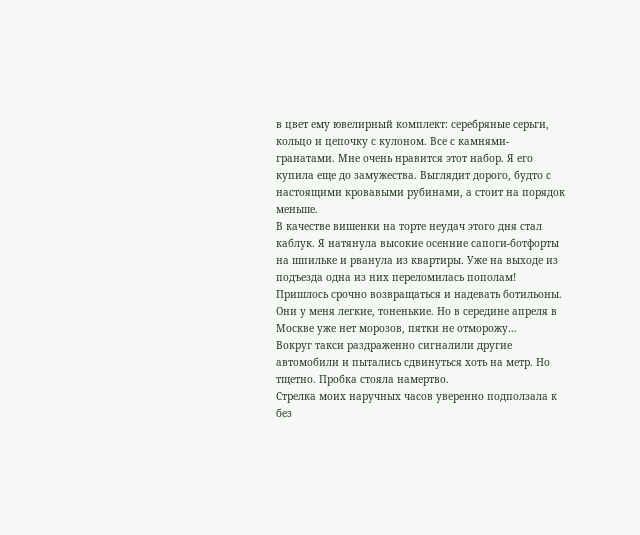в цвет ему ювелирный комплект: серебряные серьги, кольцо и цепочку с кулоном. Все с камнями-гранатами. Мне очень нравится этот набор. Я его купила еще до замужества. Выглядит дорого, будто с настоящими кровавыми рубинами, а стоит на порядок меньше.
В качестве вишенки на торте неудач этого дня стал каблук. Я натянула высокие осенние сапоги-ботфорты на шпильке и рванула из квартиры. Уже на выходе из подъезда одна из них переломилась пополам! Пришлось срочно возвращаться и надевать ботильоны. Они у меня легкие, тоненькие. Но в середине апреля в Москве уже нет морозов, пятки не отморожу…
Вокруг такси раздраженно сигналили другие автомобили и пытались сдвинуться хоть на метр. Но тщетно. Пробка стояла намертво.
Стрелка моих наручных часов уверенно подползала к без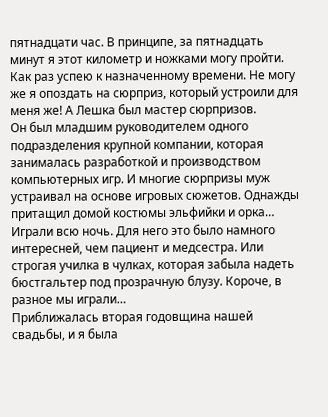пятнадцати час. В принципе, за пятнадцать минут я этот километр и ножками могу пройти. Как раз успею к назначенному времени. Не могу же я опоздать на сюрприз, который устроили для меня же! А Лешка был мастер сюрпризов.
Он был младшим руководителем одного подразделения крупной компании, которая занималась разработкой и производством компьютерных игр. И многие сюрпризы муж устраивал на основе игровых сюжетов. Однажды притащил домой костюмы эльфийки и орка… Играли всю ночь. Для него это было намного интересней, чем пациент и медсестра. Или строгая училка в чулках, которая забыла надеть бюстгальтер под прозрачную блузу. Короче, в разное мы играли…
Приближалась вторая годовщина нашей свадьбы, и я была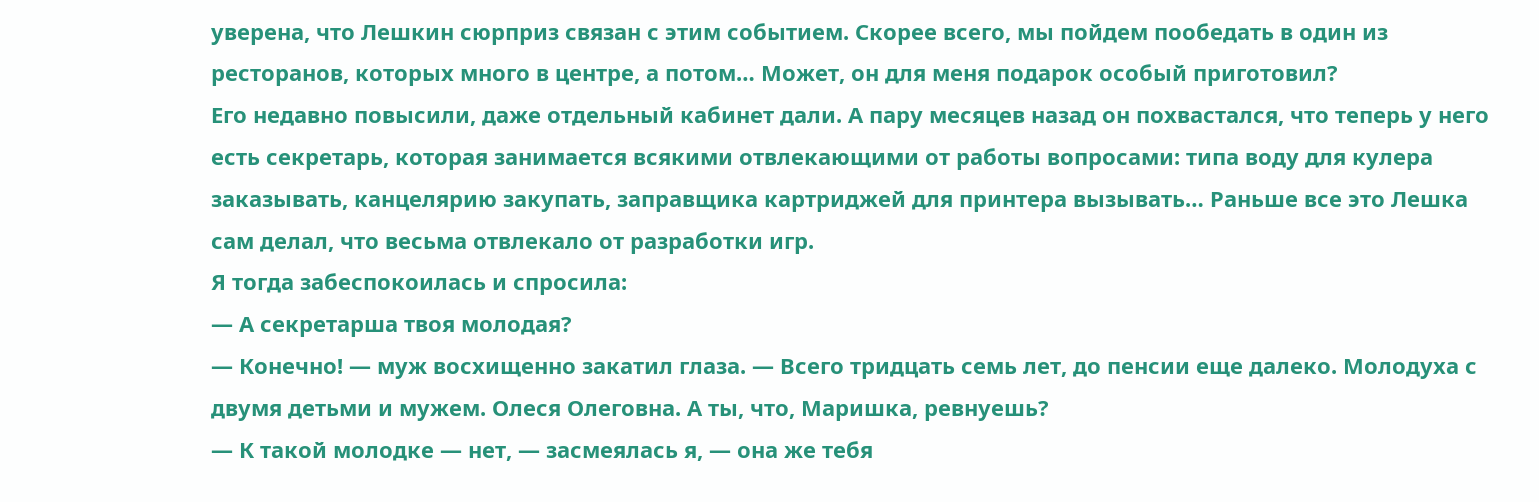уверена, что Лешкин сюрприз связан с этим событием. Скорее всего, мы пойдем пообедать в один из ресторанов, которых много в центре, а потом… Может, он для меня подарок особый приготовил?
Его недавно повысили, даже отдельный кабинет дали. А пару месяцев назад он похвастался, что теперь у него есть секретарь, которая занимается всякими отвлекающими от работы вопросами: типа воду для кулера заказывать, канцелярию закупать, заправщика картриджей для принтера вызывать… Раньше все это Лешка сам делал, что весьма отвлекало от разработки игр.
Я тогда забеспокоилась и спросила:
— А секретарша твоя молодая?
— Конечно! — муж восхищенно закатил глаза. — Всего тридцать семь лет, до пенсии еще далеко. Молодуха с двумя детьми и мужем. Олеся Олеговна. А ты, что, Маришка, ревнуешь?
— К такой молодке — нет, — засмеялась я, — она же тебя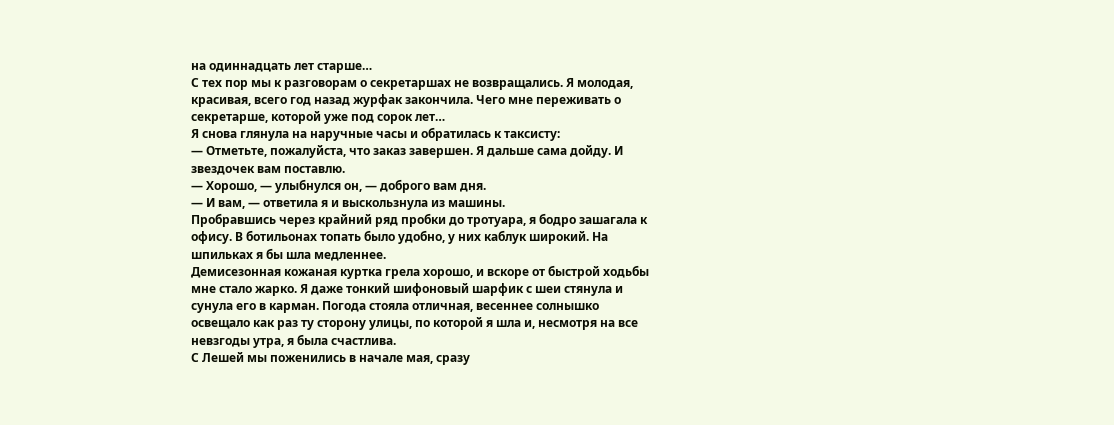на одиннадцать лет старше…
С тех пор мы к разговорам о секретаршах не возвращались. Я молодая, красивая, всего год назад журфак закончила. Чего мне переживать о секретарше, которой уже под сорок лет…
Я снова глянула на наручные часы и обратилась к таксисту:
— Отметьте, пожалуйста, что заказ завершен. Я дальше сама дойду. И звездочек вам поставлю.
— Хорошо, — улыбнулся он, — доброго вам дня.
— И вам, — ответила я и выскользнула из машины.
Пробравшись через крайний ряд пробки до тротуара, я бодро зашагала к офису. В ботильонах топать было удобно, у них каблук широкий. На шпильках я бы шла медленнее.
Демисезонная кожаная куртка грела хорошо, и вскоре от быстрой ходьбы мне стало жарко. Я даже тонкий шифоновый шарфик с шеи стянула и сунула его в карман. Погода стояла отличная, весеннее солнышко освещало как раз ту сторону улицы, по которой я шла и, несмотря на все невзгоды утра, я была счастлива.
С Лешей мы поженились в начале мая, сразу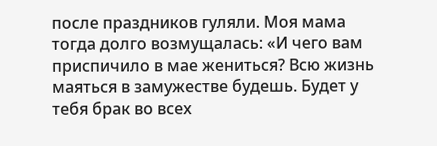после праздников гуляли. Моя мама тогда долго возмущалась: «И чего вам приспичило в мае жениться? Всю жизнь маяться в замужестве будешь. Будет у тебя брак во всех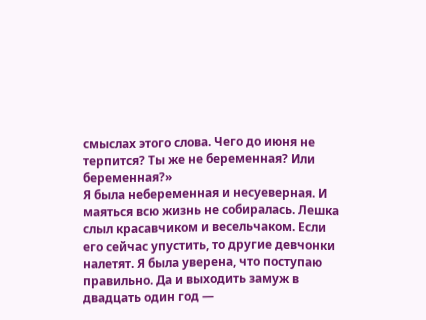смыслах этого слова. Чего до июня не терпится? Ты же не беременная? Или беременная?»
Я была небеременная и несуеверная. И маяться всю жизнь не собиралась. Лешка слыл красавчиком и весельчаком. Если его сейчас упустить, то другие девчонки налетят. Я была уверена, что поступаю правильно. Да и выходить замуж в двадцать один год —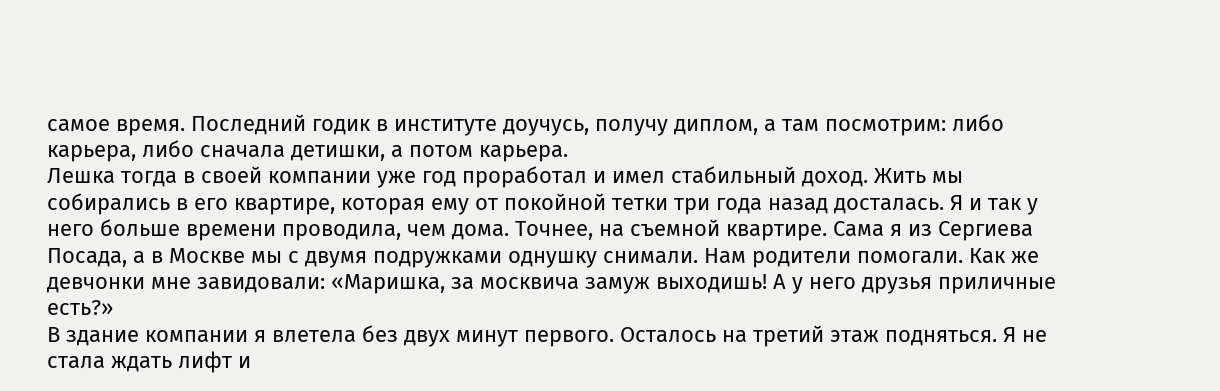самое время. Последний годик в институте доучусь, получу диплом, а там посмотрим: либо карьера, либо сначала детишки, а потом карьера.
Лешка тогда в своей компании уже год проработал и имел стабильный доход. Жить мы собирались в его квартире, которая ему от покойной тетки три года назад досталась. Я и так у него больше времени проводила, чем дома. Точнее, на съемной квартире. Сама я из Сергиева Посада, а в Москве мы с двумя подружками однушку снимали. Нам родители помогали. Как же девчонки мне завидовали: «Маришка, за москвича замуж выходишь! А у него друзья приличные есть?»
В здание компании я влетела без двух минут первого. Осталось на третий этаж подняться. Я не стала ждать лифт и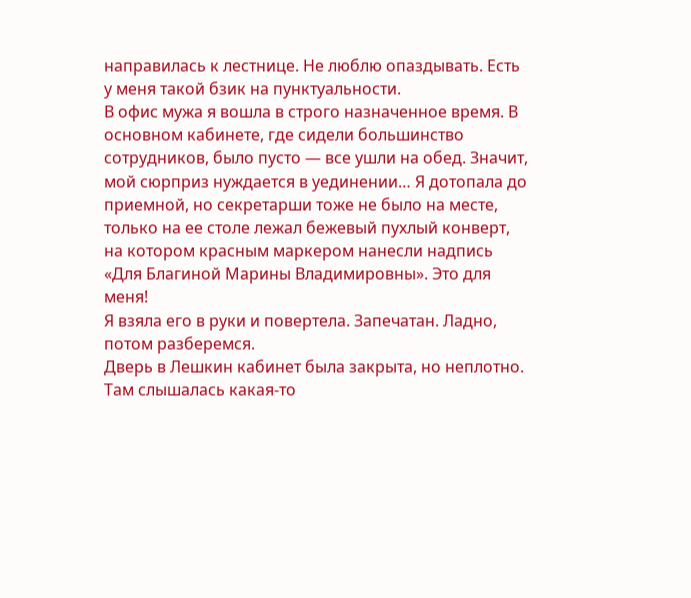направилась к лестнице. Не люблю опаздывать. Есть у меня такой бзик на пунктуальности.
В офис мужа я вошла в строго назначенное время. В основном кабинете, где сидели большинство сотрудников, было пусто — все ушли на обед. Значит, мой сюрприз нуждается в уединении… Я дотопала до приемной, но секретарши тоже не было на месте, только на ее столе лежал бежевый пухлый конверт, на котором красным маркером нанесли надпись «Для Благиной Марины Владимировны». Это для меня!
Я взяла его в руки и повертела. Запечатан. Ладно, потом разберемся.
Дверь в Лешкин кабинет была закрыта, но неплотно. Там слышалась какая-то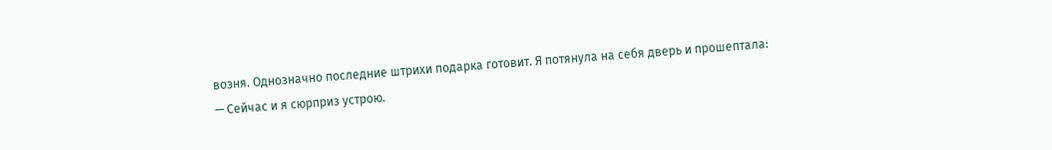возня. Однозначно последние штрихи подарка готовит. Я потянула на себя дверь и прошептала:
— Сейчас и я сюрприз устрою.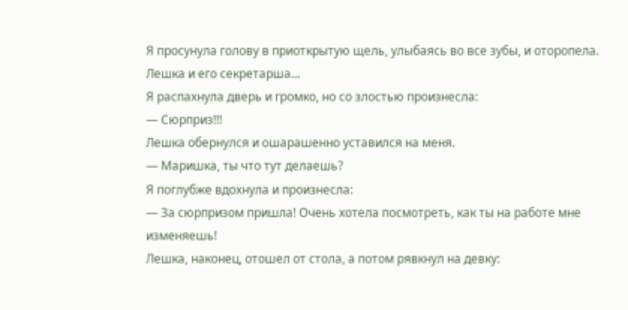Я просунула голову в приоткрытую щель, улыбаясь во все зубы, и оторопела.
Лешка и его секретарша...
Я распахнула дверь и громко, но со злостью произнесла:
— Сюрприз!!!
Лешка обернулся и ошарашенно уставился на меня.
— Маришка, ты что тут делаешь?
Я поглубже вдохнула и произнесла:
— За сюрпризом пришла! Очень хотела посмотреть, как ты на работе мне изменяешь!
Лешка, наконец, отошел от стола, а потом рявкнул на девку: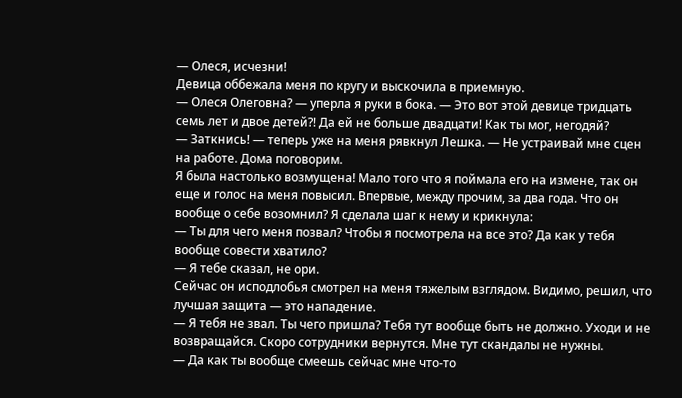— Олеся, исчезни!
Девица оббежала меня по кругу и выскочила в приемную.
— Олеся Олеговна? — уперла я руки в бока. — Это вот этой девице тридцать семь лет и двое детей?! Да ей не больше двадцати! Как ты мог, негодяй?
— Заткнись! — теперь уже на меня рявкнул Лешка. — Не устраивай мне сцен на работе. Дома поговорим.
Я была настолько возмущена! Мало того что я поймала его на измене, так он еще и голос на меня повысил. Впервые, между прочим, за два года. Что он вообще о себе возомнил? Я сделала шаг к нему и крикнула:
— Ты для чего меня позвал? Чтобы я посмотрела на все это? Да как у тебя вообще совести хватило?
— Я тебе сказал, не ори.
Сейчас он исподлобья смотрел на меня тяжелым взглядом. Видимо, решил, что лучшая защита — это нападение.
— Я тебя не звал. Ты чего пришла? Тебя тут вообще быть не должно. Уходи и не возвращайся. Скоро сотрудники вернутся. Мне тут скандалы не нужны.
— Да как ты вообще смеешь сейчас мне что-то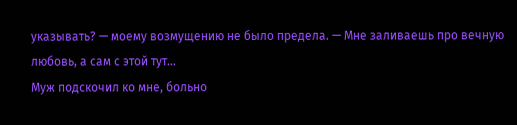указывать? — моему возмущению не было предела. — Мне заливаешь про вечную любовь, а сам с этой тут…
Муж подскочил ко мне, больно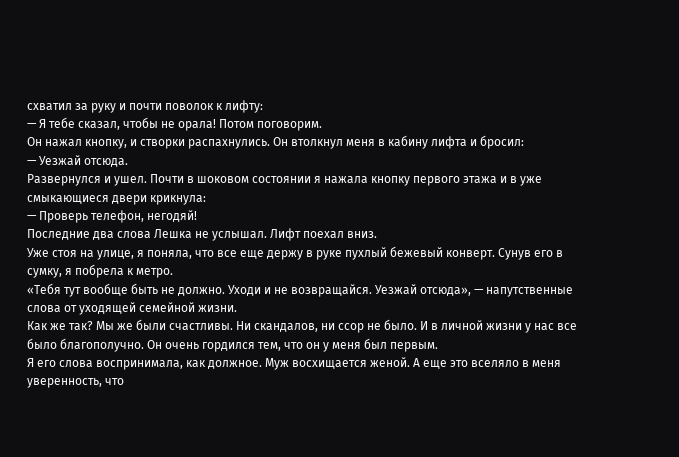схватил за руку и почти поволок к лифту:
— Я тебе сказал, чтобы не орала! Потом поговорим.
Он нажал кнопку, и створки распахнулись. Он втолкнул меня в кабину лифта и бросил:
— Уезжай отсюда.
Развернулся и ушел. Почти в шоковом состоянии я нажала кнопку первого этажа и в уже смыкающиеся двери крикнула:
— Проверь телефон, негодяй!
Последние два слова Лешка не услышал. Лифт поехал вниз.
Уже стоя на улице, я поняла, что все еще держу в руке пухлый бежевый конверт. Сунув его в сумку, я побрела к метро.
«Тебя тут вообще быть не должно. Уходи и не возвращайся. Уезжай отсюда», — напутственные слова от уходящей семейной жизни.
Как же так? Мы же были счастливы. Ни скандалов, ни ссор не было. И в личной жизни у нас все было благополучно. Он очень гордился тем, что он у меня был первым.
Я его слова воспринимала, как должное. Муж восхищается женой. А еще это вселяло в меня уверенность, что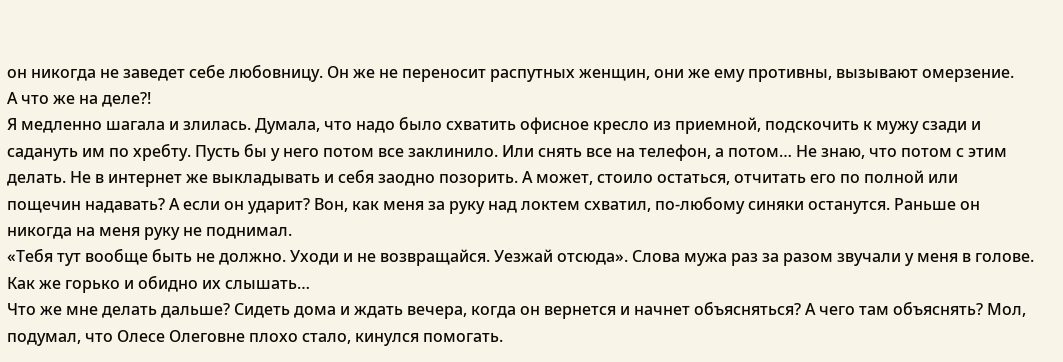он никогда не заведет себе любовницу. Он же не переносит распутных женщин, они же ему противны, вызывают омерзение.
А что же на деле?!
Я медленно шагала и злилась. Думала, что надо было схватить офисное кресло из приемной, подскочить к мужу сзади и садануть им по хребту. Пусть бы у него потом все заклинило. Или снять все на телефон, а потом… Не знаю, что потом с этим делать. Не в интернет же выкладывать и себя заодно позорить. А может, стоило остаться, отчитать его по полной или пощечин надавать? А если он ударит? Вон, как меня за руку над локтем схватил, по-любому синяки останутся. Раньше он никогда на меня руку не поднимал.
«Тебя тут вообще быть не должно. Уходи и не возвращайся. Уезжай отсюда». Слова мужа раз за разом звучали у меня в голове. Как же горько и обидно их слышать…
Что же мне делать дальше? Сидеть дома и ждать вечера, когда он вернется и начнет объясняться? А чего там объяснять? Мол, подумал, что Олесе Олеговне плохо стало, кинулся помогать.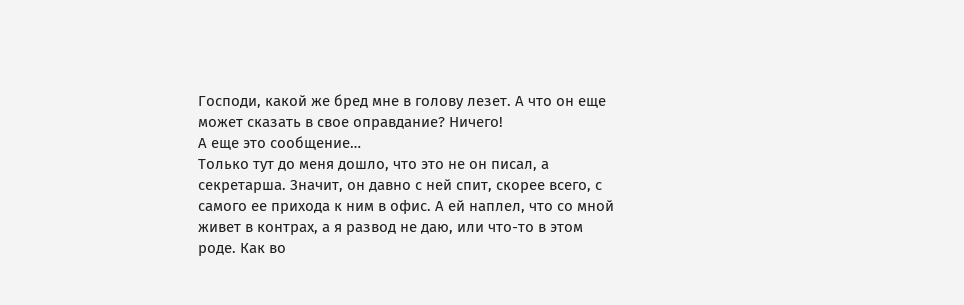Господи, какой же бред мне в голову лезет. А что он еще может сказать в свое оправдание? Ничего!
А еще это сообщение…
Только тут до меня дошло, что это не он писал, а секретарша. Значит, он давно с ней спит, скорее всего, с самого ее прихода к ним в офис. А ей наплел, что со мной живет в контрах, а я развод не даю, или что-то в этом роде. Как во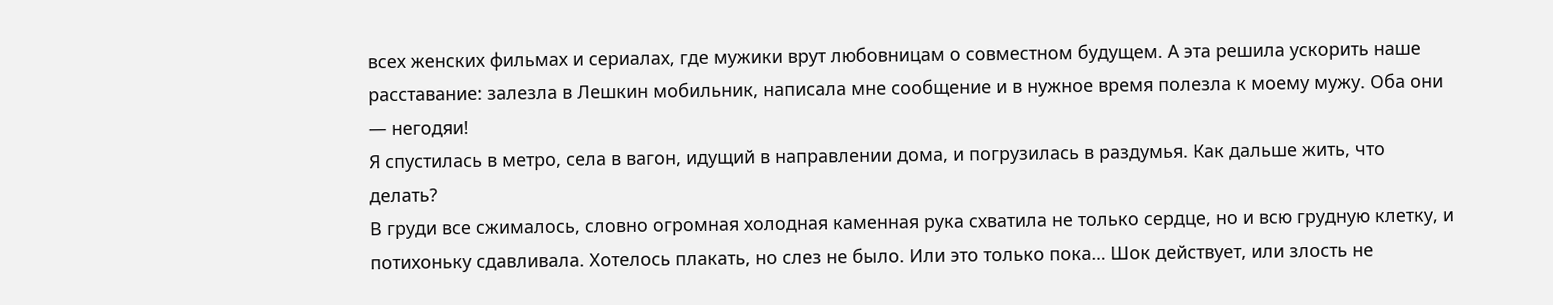всех женских фильмах и сериалах, где мужики врут любовницам о совместном будущем. А эта решила ускорить наше расставание: залезла в Лешкин мобильник, написала мне сообщение и в нужное время полезла к моему мужу. Оба они — негодяи!
Я спустилась в метро, села в вагон, идущий в направлении дома, и погрузилась в раздумья. Как дальше жить, что делать?
В груди все сжималось, словно огромная холодная каменная рука схватила не только сердце, но и всю грудную клетку, и потихоньку сдавливала. Хотелось плакать, но слез не было. Или это только пока… Шок действует, или злость не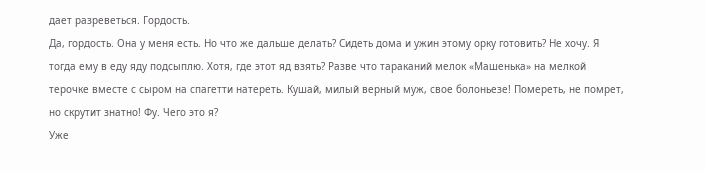дает разреветься. Гордость.
Да, гордость. Она у меня есть. Но что же дальше делать? Сидеть дома и ужин этому орку готовить? Не хочу. Я тогда ему в еду яду подсыплю. Хотя, где этот яд взять? Разве что тараканий мелок «Машенька» на мелкой терочке вместе с сыром на спагетти натереть. Кушай, милый верный муж, свое болоньезе! Помереть, не помрет, но скрутит знатно! Фу. Чего это я?
Уже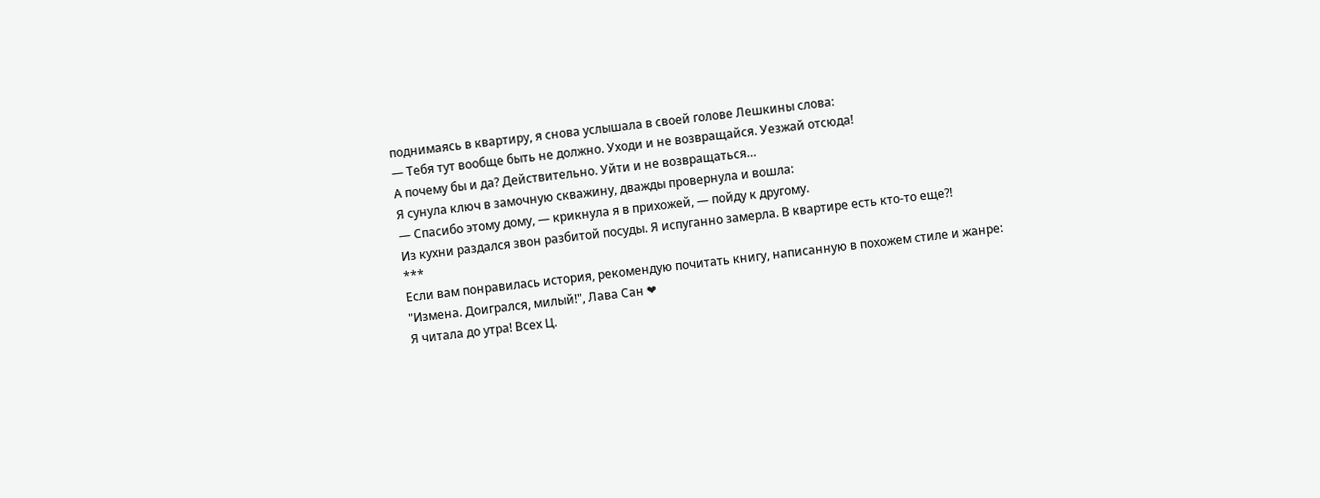поднимаясь в квартиру, я снова услышала в своей голове Лешкины слова:
— Тебя тут вообще быть не должно. Уходи и не возвращайся. Уезжай отсюда!
А почему бы и да? Действительно. Уйти и не возвращаться…
Я сунула ключ в замочную скважину, дважды провернула и вошла:
— Спасибо этому дому, — крикнула я в прихожей, — пойду к другому.
Из кухни раздался звон разбитой посуды. Я испуганно замерла. В квартире есть кто-то еще?!
***
Если вам понравилась история, рекомендую почитать книгу, написанную в похожем стиле и жанре:
"Измена. Доигрался, милый!", Лава Сан ❤
Я читала до утра! Всех Ц.